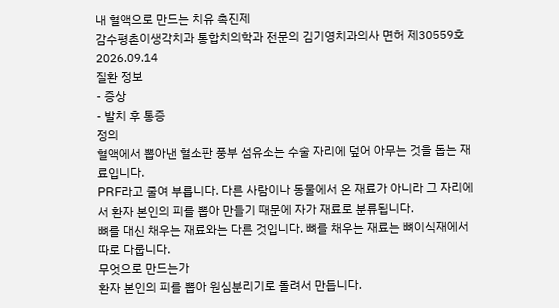내 혈액으로 만드는 치유 촉진제
감수평촌이생각치과 통합치의학과 전문의 김기영치과의사 면허 제30559호2026.09.14
질환 정보
- 증상
- 발치 후 통증
정의
혈액에서 뽑아낸 혈소판 풍부 섬유소는 수술 자리에 덮어 아무는 것을 돕는 재료입니다.
PRF라고 줄여 부릅니다. 다른 사람이나 동물에서 온 재료가 아니라 그 자리에서 환자 본인의 피를 뽑아 만들기 때문에 자가 재료로 분류됩니다.
뼈를 대신 채우는 재료와는 다른 것입니다. 뼈를 채우는 재료는 뼈이식재에서 따로 다룹니다.
무엇으로 만드는가
환자 본인의 피를 뽑아 원심분리기로 돌려서 만듭니다.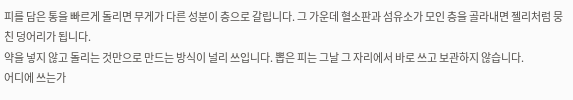피를 담은 통을 빠르게 돌리면 무게가 다른 성분이 층으로 갈립니다. 그 가운데 혈소판과 섬유소가 모인 층을 골라내면 젤리처럼 뭉친 덩어리가 됩니다.
약을 넣지 않고 돌리는 것만으로 만드는 방식이 널리 쓰입니다. 뽑은 피는 그날 그 자리에서 바로 쓰고 보관하지 않습니다.
어디에 쓰는가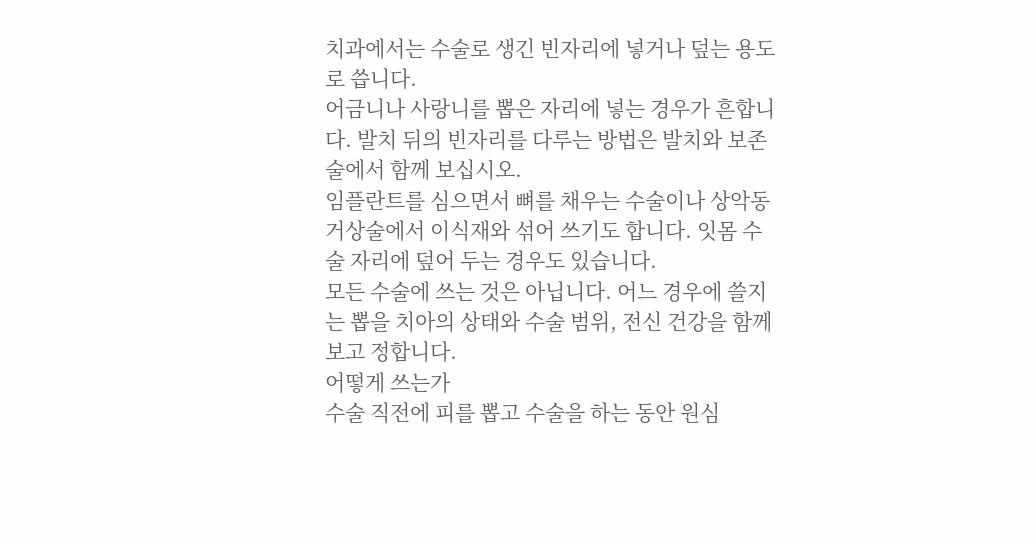치과에서는 수술로 생긴 빈자리에 넣거나 덮는 용도로 씁니다.
어금니나 사랑니를 뽑은 자리에 넣는 경우가 흔합니다. 발치 뒤의 빈자리를 다루는 방법은 발치와 보존술에서 함께 보십시오.
임플란트를 심으면서 뼈를 채우는 수술이나 상악동 거상술에서 이식재와 섞어 쓰기도 합니다. 잇몸 수술 자리에 덮어 두는 경우도 있습니다.
모든 수술에 쓰는 것은 아닙니다. 어느 경우에 쓸지는 뽑을 치아의 상태와 수술 범위, 전신 건강을 함께 보고 정합니다.
어떻게 쓰는가
수술 직전에 피를 뽑고 수술을 하는 동안 원심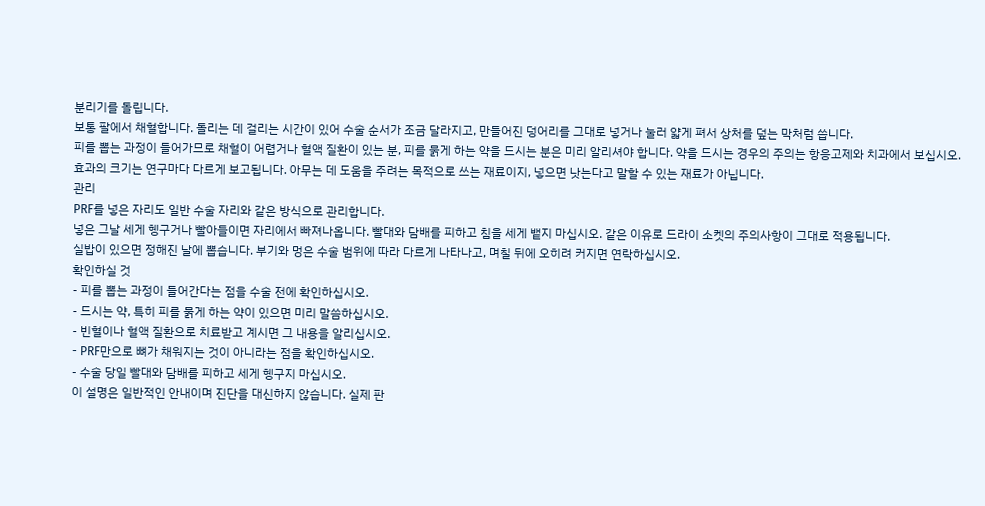분리기를 돌립니다.
보통 팔에서 채혈합니다. 돌리는 데 걸리는 시간이 있어 수술 순서가 조금 달라지고, 만들어진 덩어리를 그대로 넣거나 눌러 얇게 펴서 상처를 덮는 막처럼 씁니다.
피를 뽑는 과정이 들어가므로 채혈이 어렵거나 혈액 질환이 있는 분, 피를 묽게 하는 약을 드시는 분은 미리 알리셔야 합니다. 약을 드시는 경우의 주의는 항응고제와 치과에서 보십시오.
효과의 크기는 연구마다 다르게 보고됩니다. 아무는 데 도움을 주려는 목적으로 쓰는 재료이지, 넣으면 낫는다고 말할 수 있는 재료가 아닙니다.
관리
PRF를 넣은 자리도 일반 수술 자리와 같은 방식으로 관리합니다.
넣은 그날 세게 헹구거나 빨아들이면 자리에서 빠져나옵니다. 빨대와 담배를 피하고 침을 세게 뱉지 마십시오. 같은 이유로 드라이 소켓의 주의사항이 그대로 적용됩니다.
실밥이 있으면 정해진 날에 뽑습니다. 부기와 멍은 수술 범위에 따라 다르게 나타나고, 며칠 뒤에 오히려 커지면 연락하십시오.
확인하실 것
- 피를 뽑는 과정이 들어간다는 점을 수술 전에 확인하십시오.
- 드시는 약, 특히 피를 묽게 하는 약이 있으면 미리 말씀하십시오.
- 빈혈이나 혈액 질환으로 치료받고 계시면 그 내용을 알리십시오.
- PRF만으로 뼈가 채워지는 것이 아니라는 점을 확인하십시오.
- 수술 당일 빨대와 담배를 피하고 세게 헹구지 마십시오.
이 설명은 일반적인 안내이며 진단을 대신하지 않습니다. 실제 판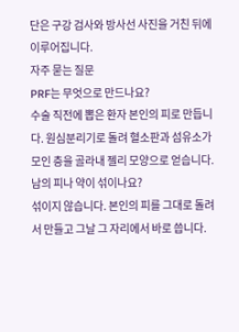단은 구강 검사와 방사선 사진을 거친 뒤에 이루어집니다.
자주 묻는 질문
PRF는 무엇으로 만드나요?
수술 직전에 뽑은 환자 본인의 피로 만듭니다. 원심분리기로 돌려 혈소판과 섬유소가 모인 층을 골라내 젤리 모양으로 얻습니다.
남의 피나 약이 섞이나요?
섞이지 않습니다. 본인의 피를 그대로 돌려서 만들고 그날 그 자리에서 바로 씁니다.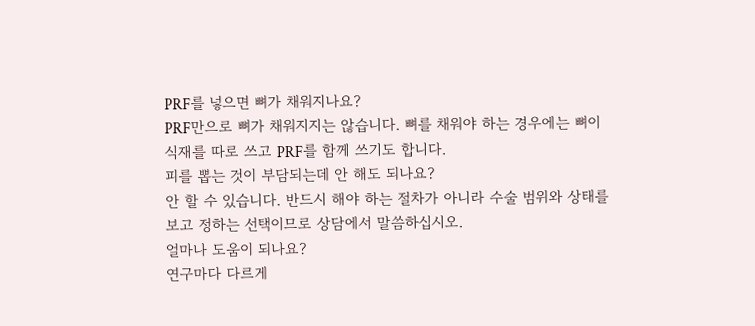PRF를 넣으면 뼈가 채워지나요?
PRF만으로 뼈가 채워지지는 않습니다. 뼈를 채워야 하는 경우에는 뼈이식재를 따로 쓰고 PRF를 함께 쓰기도 합니다.
피를 뽑는 것이 부담되는데 안 해도 되나요?
안 할 수 있습니다. 반드시 해야 하는 절차가 아니라 수술 범위와 상태를 보고 정하는 선택이므로 상담에서 말씀하십시오.
얼마나 도움이 되나요?
연구마다 다르게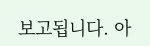보고됩니다. 아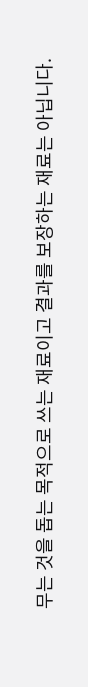무는 것을 돕는 목적으로 쓰는 재료이고 결과를 보장하는 재료는 아닙니다.